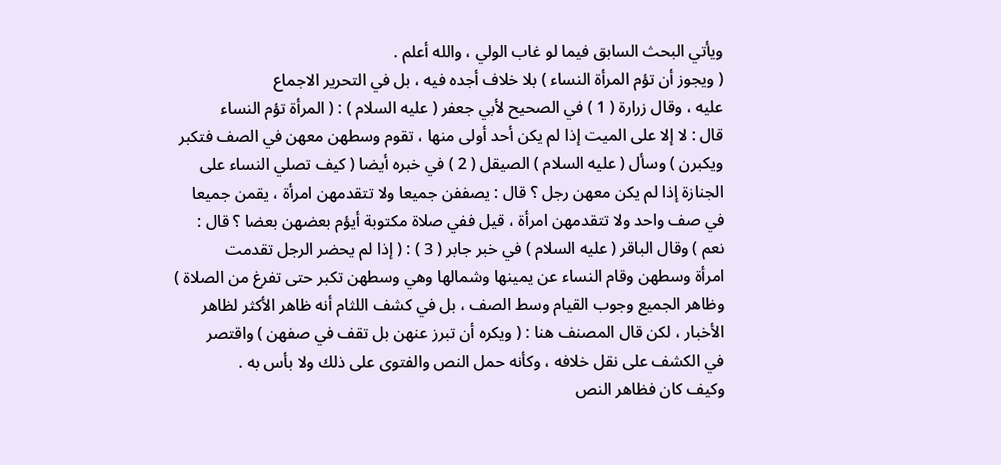ويأتي البحث السابق فيما لو غاب الولي ، والله أعلم .
( ويجوز أن تؤم المرأة النساء ) بلا خلاف أجده فيه ، بل في التحرير الاجماع
عليه ، وقال زرارة ( 1 ) في الصحيح لأبي جعفر ( عليه السلام ) : ( المرأة تؤم النساء
قال : لا إلا على الميت إذا لم يكن أحد أولى منها ، تقوم وسطهن معهن في الصف فتكبر
ويكبرن ) وسأل ( عليه السلام ) الصيقل ( 2 ) في خبره أيضا ( كيف تصلي النساء على
الجنازة إذا لم يكن معهن رجل ؟ قال : يصففن جميعا ولا تتقدمهن امرأة ، يقمن جميعا
في صف واحد ولا تتقدمهن امرأة ، قيل ففي صلاة مكتوبة أيؤم بعضهن بعضا ؟ قال :
نعم ) وقال الباقر ( عليه السلام ) في خبر جابر ( 3 ) : ( إذا لم يحضر الرجل تقدمت
امرأة وسطهن وقام النساء عن يمينها وشمالها وهي وسطهن تكبر حتى تفرغ من الصلاة )
وظاهر الجميع وجوب القيام وسط الصف ، بل في كشف اللثام أنه ظاهر الأكثر لظاهر
الأخبار ، لكن قال المصنف هنا : ( ويكره أن تبرز عنهن بل تقف في صفهن ) واقتصر
في الكشف على نقل خلافه ، وكأنه حمل النص والفتوى على ذلك ولا بأس به .
وكيف كان فظاهر النص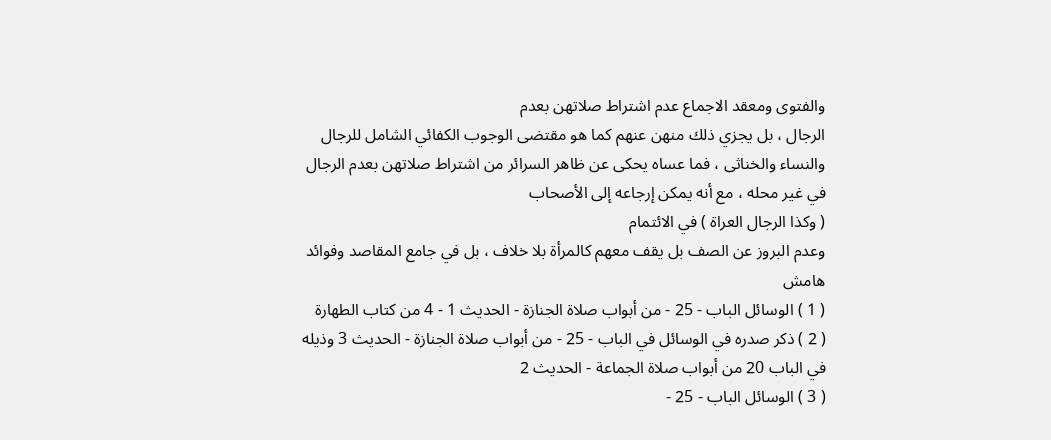والفتوى ومعقد الاجماع عدم اشتراط صلاتهن بعدم
الرجال ، بل يجزي ذلك منهن عنهم كما هو مقتضى الوجوب الكفائي الشامل للرجال
والنساء والخناثى ، فما عساه يحكى عن ظاهر السرائر من اشتراط صلاتهن بعدم الرجال
في غير محله ، مع أنه يمكن إرجاعه إلى الأصحاب
( وكذا الرجال العراة ) في الائتمام
وعدم البروز عن الصف بل يقف معهم كالمرأة بلا خلاف ، بل في جامع المقاصد وفوائد
هامش
( 1 ) الوسائل الباب - 25 - من أبواب صلاة الجنازة - الحديث 1 - 4 من كتاب الطهارة
( 2 ) ذكر صدره في الوسائل في الباب - 25 - من أبواب صلاة الجنازة - الحديث 3 وذيله
في الباب 20 من أبواب صلاة الجماعة - الحديث 2
( 3 ) الوسائل الباب - 25 -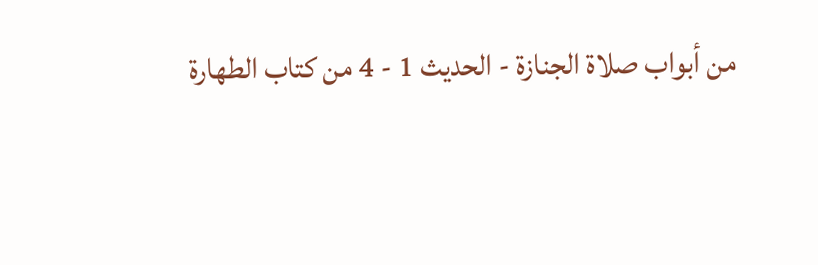من أبواب صلاة الجنازة - الحديث 1 - 4 من كتاب الطهارة